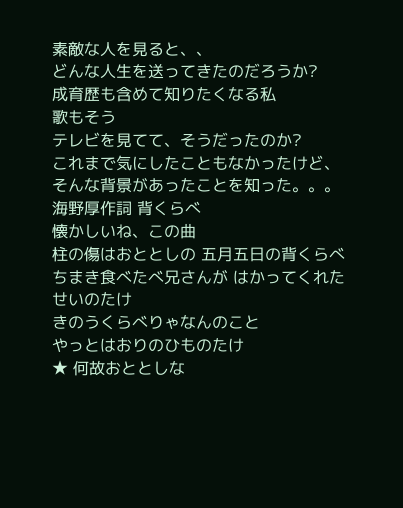素敵な人を見ると、、
どんな人生を送ってきたのだろうか?
成育歴も含めて知りたくなる私
歌もそう
テレビを見てて、そうだったのか?
これまで気にしたこともなかったけど、
そんな背景があったことを知った。。。
海野厚作詞 背くらべ
懐かしいね、この曲
柱の傷はおととしの 五月五日の背くらべ
ちまき食べたべ兄さんが はかってくれたせいのたけ
きのうくらべりゃなんのこと
やっとはおりのひものたけ
★ 何故おととしな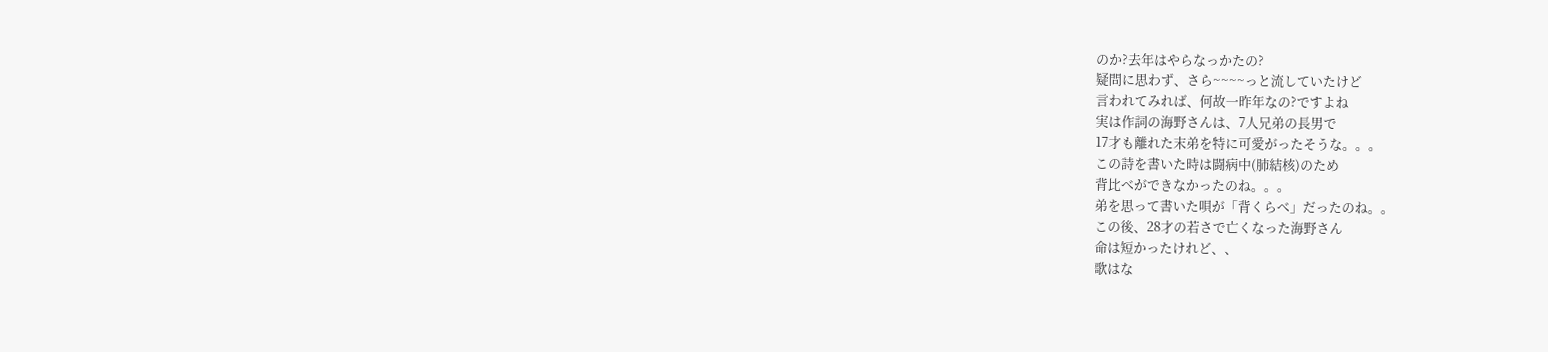のか?去年はやらなっかたの?
疑問に思わず、さら~~~~っと流していたけど
言われてみれば、何故一昨年なの?ですよね
実は作詞の海野さんは、7人兄弟の長男で
17才も離れた末弟を特に可愛がったそうな。。。
この詩を書いた時は闘病中(肺結核)のため
背比べができなかったのね。。。
弟を思って書いた唄が「背くらべ」だったのね。。
この後、28才の若さで亡くなった海野さん
命は短かったけれど、、
歌はな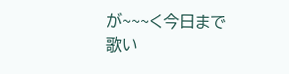が~~~く今日まで歌い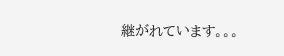継がれています。。。